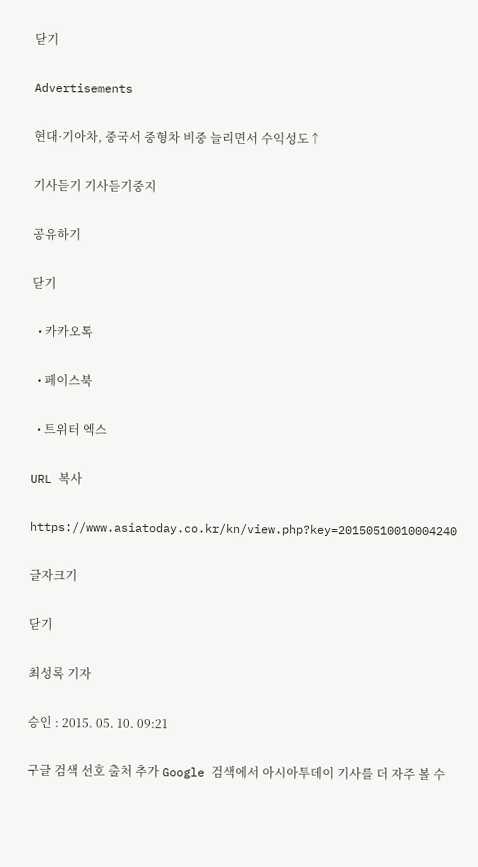닫기

Advertisements

현대·기아차, 중국서 중형차 비중 늘리면서 수익성도↑

기사듣기 기사듣기중지

공유하기

닫기

  • 카카오톡

  • 페이스북

  • 트위터 엑스

URL 복사

https://www.asiatoday.co.kr/kn/view.php?key=20150510010004240

글자크기

닫기

최성록 기자

승인 : 2015. 05. 10. 09:21

구글 검색 선호 출처 추가 Google 검색에서 아시아투데이 기사를 더 자주 볼 수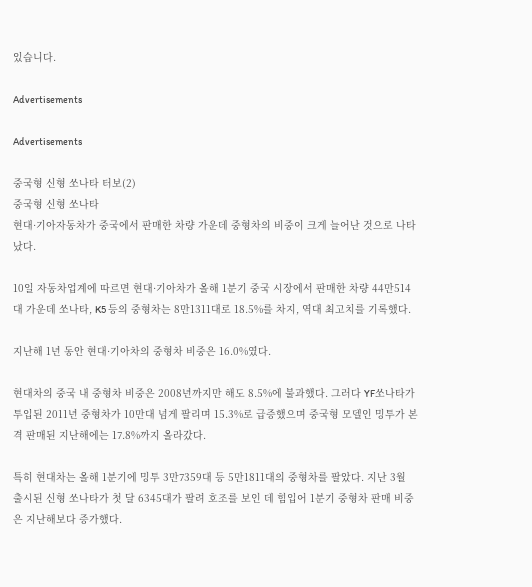있습니다.

Advertisements

Advertisements

중국형 신형 쏘나타 터보(2)
중국형 신형 쏘나타
현대·기아자동차가 중국에서 판매한 차량 가운데 중형차의 비중이 크게 늘어난 것으로 나타났다.

10일 자동차업계에 따르면 현대·기아차가 올해 1분기 중국 시장에서 판매한 차량 44만514대 가운데 쏘나타, K5 등의 중형차는 8만1311대로 18.5%를 차지, 역대 최고치를 기록했다.

지난해 1년 동안 현대·기아차의 중형차 비중은 16.0%였다.

현대차의 중국 내 중형차 비중은 2008년까지만 해도 8.5%에 불과했다. 그러다 YF쏘나타가 투입된 2011년 중형차가 10만대 넘게 팔리며 15.3%로 급증했으며 중국형 모델인 밍투가 본격 판매된 지난해에는 17.8%까지 올라갔다.

특히 현대차는 올해 1분기에 밍투 3만7359대 등 5만1811대의 중형차를 팔았다. 지난 3월 출시된 신형 쏘나타가 첫 달 6345대가 팔려 호조를 보인 데 힘입어 1분기 중형차 판매 비중은 지난해보다 증가했다.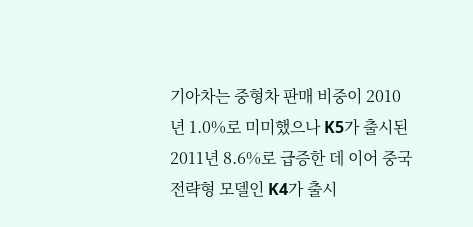기아차는 중형차 판매 비중이 2010년 1.0%로 미미했으나 K5가 출시된 2011년 8.6%로 급증한 데 이어 중국 전략형 모델인 K4가 출시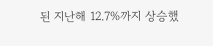된 지난해 12.7%까지 상승했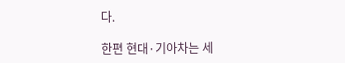다.

한편 현대·기아차는 세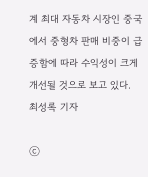계 최대 자동차 시장인 중국에서 중형차 판매 비중이 급증함에 따라 수익성이 크게 개선될 것으로 보고 있다.
최성록 기자

ⓒ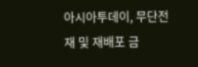아시아투데이, 무단전재 및 재배포 금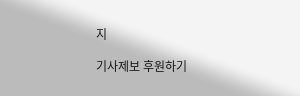지

기사제보 후원하기